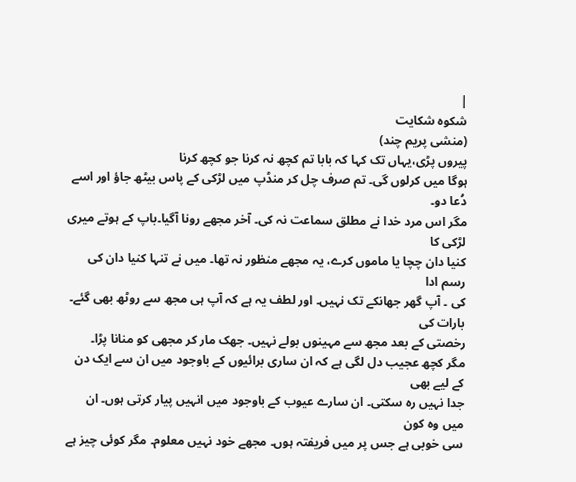|
شکوہ شکایت
(منشی پریم چند)
پیروں پڑی،یہاں تک کہا کہ بابا تم کچھ نہ کرنا جو کچھ کرنا
ہوگا میں کرلوں گی۔ تم صرف چل کر منڈپ میں لڑکی کے پاس بیٹھ جاؤ اور اسے دُعا دو۔
مگر اس مرد خدا نے مطلق سماعت نہ کی۔ آخر مجھے رونا آگیا۔باپ کے ہوتے میری لڑکی کا
کنیا دان چچا یا ماموں کرے، یہ مجھے منظور نہ تھا۔ میں نے تنہا کنیا دان کی رسم ادا
کی ۔ آپ گھر جھانکے تک نہیں۔ اور لطف یہ ہے کہ آپ ہی مجھ سے روٹھ بھی گئے۔ بارات کی
رخصتی کے بعد مجھ سے مہینوں بولے نہیں۔ جھک مار کر مجھی کو منانا پڑا۔
مگر کچھ عجیب دل لگی ہے کہ ان ساری برائیوں کے باوجود میں ان سے ایک دن کے لیے بھی
جدا نہیں رہ سکتی۔ ان سارے عیوب کے باوجود میں انہیں پیار کرتی ہوں۔ ان میں وہ کون
سی خوبی ہے جس پر میں فریفتہ ہوں۔ مجھے خود نہیں معلوم۔ مگر کوئی چیز ہے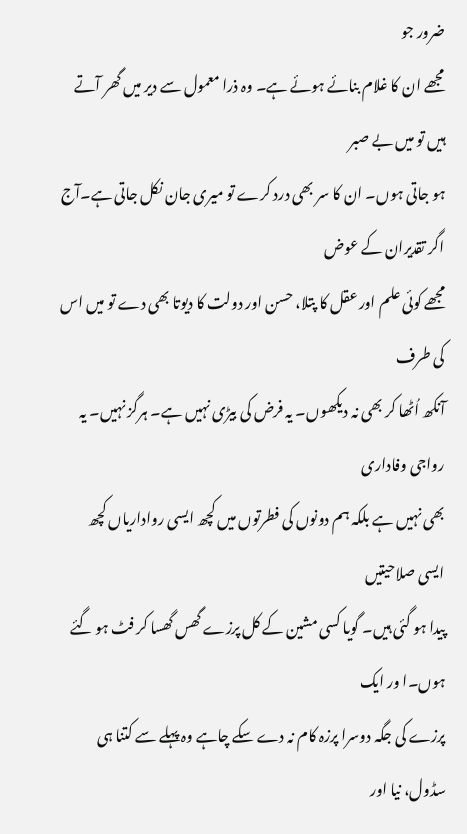ضرور جو
مجھے ان کا غلام بنائے ہوئے ہے۔ وہ ذرا معمول سے دیر میں گھر آتے ہیں تو میں بے صبر
ہو جاتی ہوں۔ ان کا سر بھی درد کرے تو میری جان نکل جاتی ہے۔آج اگر تقدیران کے عوض
مجھے کوئی علم اور عقل کا پتلا، حسن اور دولت کا دیوتا بھی دے تو میں اس کی طرف
آنکھ اُٹھا کر بھی نہ دیکھوں۔ یہ فرض کی بیڑی نہیں ہے۔ ہرگز نہیں۔ یہ رواجی وفاداری
بھی نہیں ہے بلکہ ہم دونوں کی فطرتوں میں کچھ ایسی رواداریاں کچھ ایسی صلاحیتیں
پیدا ہو گئی ہیں۔ گویا کسی مشین کے کل پرزے گھس گھسا کر فٹ ہو گئے ہوں۔ا ور ایک
پرزے کی جگہ دوسرا پرزہ کام نہ دے سکے چاہے وہ پہلے سے کتنا ہی سڈول، نیا اور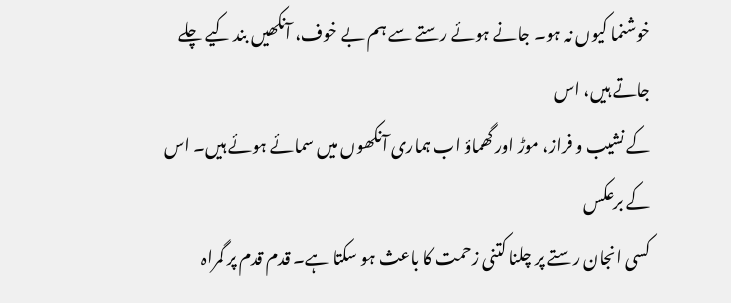خوشنما کیوں نہ ہو۔ جانے ہوئے رستے سے ہم بے خوف، آنکھیں بند کیے چلے جاتے ہیں، اس
کے نشیب و فراز، موڑ اور گھماؤ اب ہماری آنکھوں میں سمائے ہوئے ہیں۔ اس کے برعکس
کسی انجان رستے پر چلنا کتنی زحمت کا باعث ہو سکتا ہے۔ قدم قدم پر گمراہ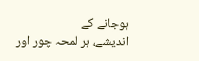ہوجانے کے
اندیشے، ہر لمحہ چور اور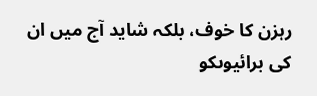رہزن کا خوف، بلکہ شاید آج میں ان کی برائیوںکو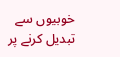خوبیوں سے
تبدیل کرنے پر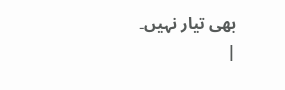بھی تیار نہیں۔
|